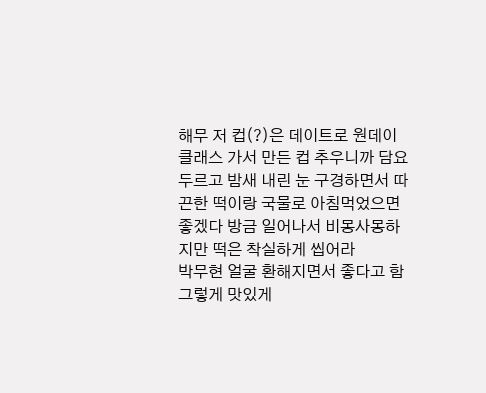해무 저 컵(?)은 데이트로 원데이 클래스 가서 만든 컵 추우니까 담요 두르고 밤새 내린 눈 구경하면서 따끈한 떡이랑 국물로 아침먹었으면 좋겠다 방금 일어나서 비몽사몽하지만 떡은 착실하게 씹어라
박무현 얼굴 환해지면서 좋다고 함 그렇게 맛있게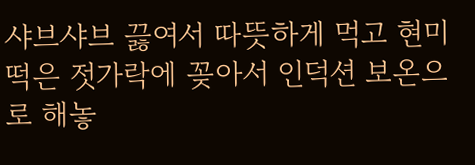샤브샤브 끓여서 따뜻하게 먹고 현미떡은 젓가락에 꽂아서 인덕션 보온으로 해놓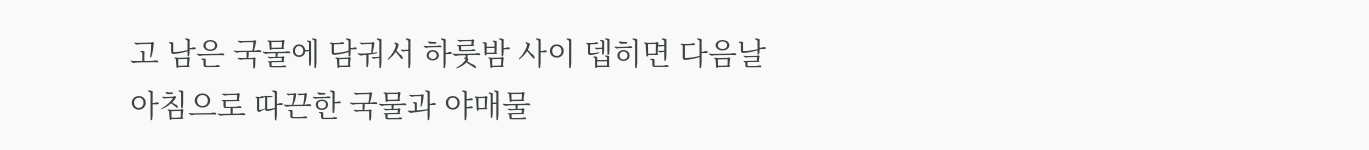고 남은 국물에 담궈서 하룻밤 사이 뎁히면 다음날 아침으로 따끈한 국물과 야매물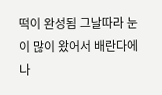떡이 완성됨 그날따라 눈이 많이 왔어서 배란다에 나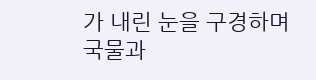가 내린 눈을 구경하며 국물과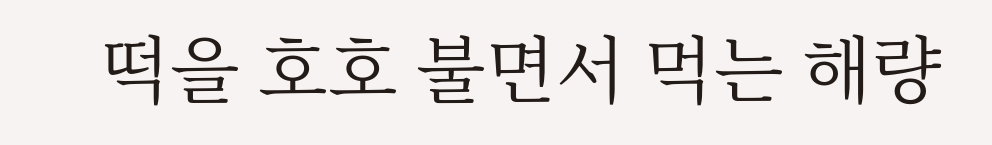떡을 호호 불면서 먹는 해량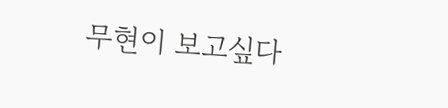무현이 보고싶다